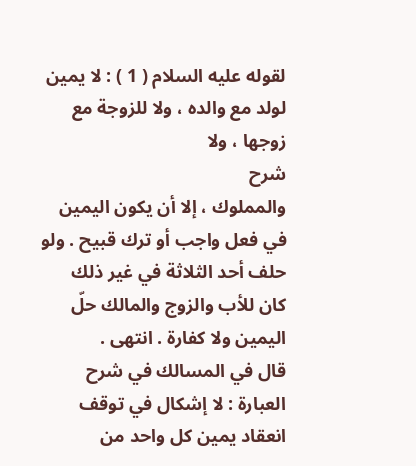لقوله عليه السلام ( 1 ) : لا يمين لولد مع والده ، ولا للزوجة مع زوجها ، ولا
شرح
والمملوك ، إلا أن يكون اليمين في فعل واجب أو ترك قبيح . ولو حلف أحد الثلاثة في غير ذلك كان للأب والزوج والمالك حلّ اليمين ولا كفارة . انتهى .
قال في المسالك في شرح العبارة : لا إشكال في توقف انعقاد يمين كل واحد من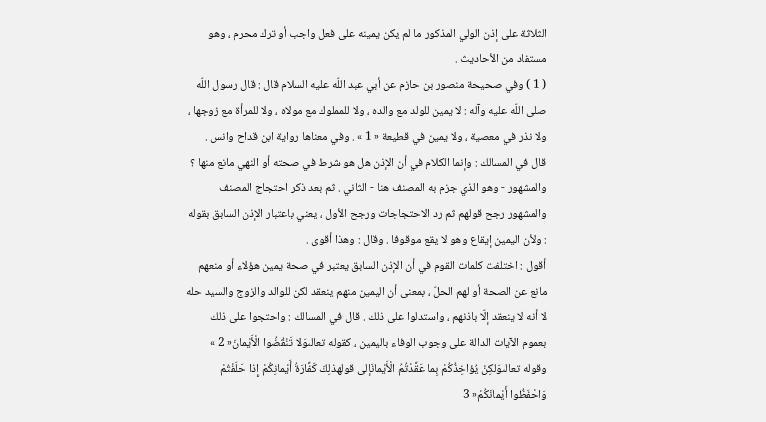الثلاثة على إذن الولي المذكور ما لم يكن يمينه على فعل واجب أو ترك محرم ، وهو مستفاد من الأحاديث .
( 1 ) وفي صحيحة منصور بن حازم عن أبي عبد اللّه عليه السلام قال : قال رسول اللّه صلى اللّه عليه وآله : لا يمين للولد مع والده ، ولا للمملوك مع مولاه ، ولا للمرأة مع زوجها ، ولا نذر في معصية ، ولا يمين في قطيعة « 1 » . وفي معناها رواية ابن قداح وانس .
قال في المسالك : وإنما الكلام في أن الإذن هل هو شرط في صحته أو النهي مانع منها ؟
والمشهور - وهو الذي جزم به المصنف هنا - الثاني . ثم بعد ذكر احتجاج المصنف والمشهور رجح قولهم ثم رد الاحتجاجات ورجح الأول ، يعني باعتبار الإذن السابق بقوله : ولأن اليمين إيقاع وهو لا يقع موقوفا . وقال : وهذا أقوى .
أقول : اختلفت كلمات القوم في أن الإذن السابق يعتبر في صحة يمين هؤلاء أو منعهم مانع عن الصحة أو لهم الحلّ ، بمعنى أن اليمين منهم ينعقد لكن للوالد والزوج والسيد حله لا أنه لا ينعقد إلّا باذنهم ، واستدلوا على ذلك . قال في المسالك : واحتجوا على ذلك بعموم الآيات الدالة على وجوب الوفاء باليمين ، كقوله تعالىوَلا تَنْقُضُوا الْأَيْمانَ« 2 » وقوله تعالىوَلكِنْ يُؤاخِذُكُمْ بِما عَقَّدْتُمُ الْأَيْمانَإلى قولهذلِكَ كَفَّارَةُ أَيْمانِكُمْ إِذا حَلَفْتُمْ وَاحْفَظُوا أَيْمانَكُمْ« 3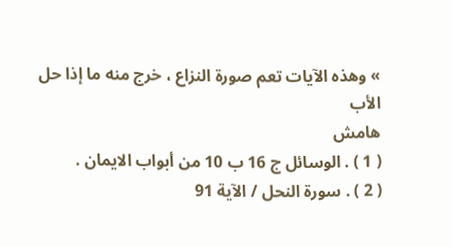» وهذه الآيات تعم صورة النزاع ، خرج منه ما إذا حل الأب
هامش
( 1 ) . الوسائل ج 16 ب 10 من أبواب الايمان .
( 2 ) . سورة النحل / الآية 91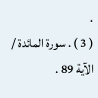.
( 3 ) . سورة المائدة / الآية 89 .